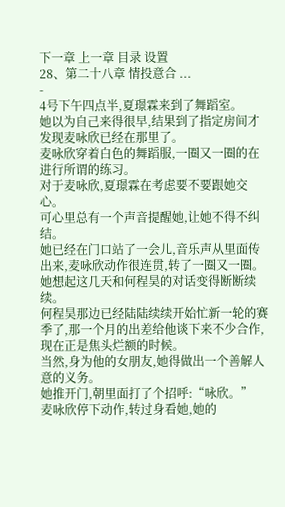下一章 上一章 目录 设置
28、第二十八章 情投意合 ...
-
4号下午四点半,夏璟霖来到了舞蹈室。
她以为自己来得很早,结果到了指定房间才发现麦咏欣已经在那里了。
麦咏欣穿着白色的舞蹈服,一圈又一圈的在进行所谓的练习。
对于麦咏欣,夏璟霖在考虑要不要跟她交心。
可心里总有一个声音提醒她,让她不得不纠结。
她已经在门口站了一会儿,音乐声从里面传出来,麦咏欣动作很连贯,转了一圈又一圈。
她想起这几天和何程昊的对话变得断断续续。
何程昊那边已经陆陆续续开始忙新一轮的赛季了,那一个月的出差给他谈下来不少合作,现在正是焦头烂额的时候。
当然,身为他的女朋友,她得做出一个善解人意的义务。
她推开门,朝里面打了个招呼:“咏欣。”
麦咏欣停下动作,转过身看她,她的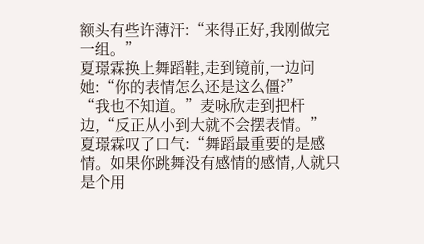额头有些许薄汗:“来得正好,我刚做完一组。”
夏璟霖换上舞蹈鞋,走到镜前,一边问她:“你的表情怎么还是这么僵?”
“我也不知道。”麦咏欣走到把杆边,“反正从小到大就不会摆表情。”
夏璟霖叹了口气:“舞蹈最重要的是感情。如果你跳舞没有感情的感情,人就只是个用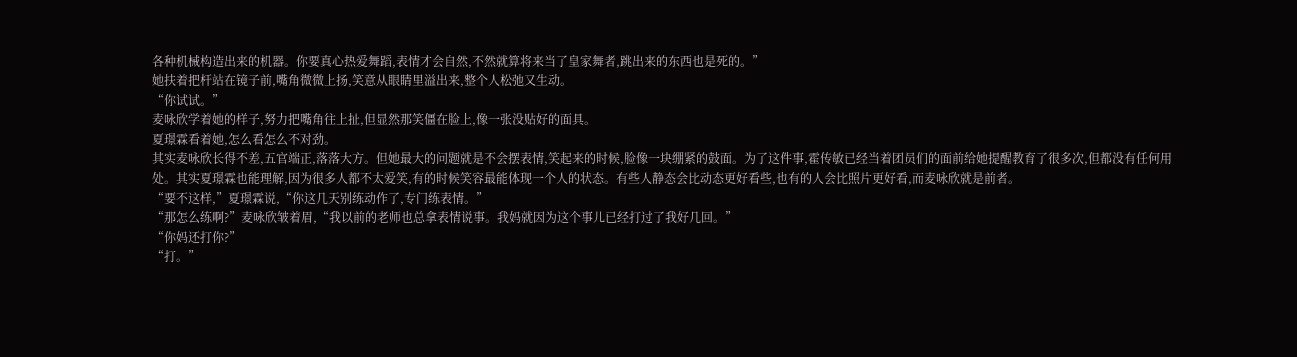各种机械构造出来的机器。你要真心热爱舞蹈,表情才会自然,不然就算将来当了皇家舞者,跳出来的东西也是死的。”
她扶着把杆站在镜子前,嘴角微微上扬,笑意从眼睛里溢出来,整个人松弛又生动。
“你试试。”
麦咏欣学着她的样子,努力把嘴角往上扯,但显然那笑僵在脸上,像一张没贴好的面具。
夏璟霖看着她,怎么看怎么不对劲。
其实麦咏欣长得不差,五官端正,落落大方。但她最大的问题就是不会摆表情,笑起来的时候,脸像一块绷紧的鼓面。为了这件事,霍传敏已经当着团员们的面前给她提醒教育了很多次,但都没有任何用处。其实夏璟霖也能理解,因为很多人都不太爱笑,有的时候笑容最能体现一个人的状态。有些人静态会比动态更好看些,也有的人会比照片更好看,而麦咏欣就是前者。
“要不这样,”夏璟霖说,“你这几天别练动作了,专门练表情。”
“那怎么练啊?”麦咏欣皱着眉,“我以前的老师也总拿表情说事。我妈就因为这个事儿已经打过了我好几回。”
“你妈还打你?”
“打。”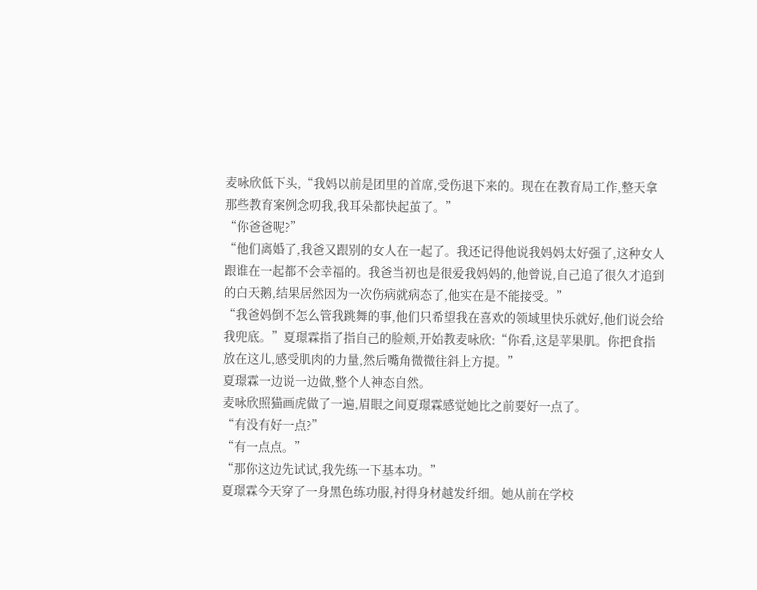麦咏欣低下头,“我妈以前是团里的首席,受伤退下来的。现在在教育局工作,整天拿那些教育案例念叨我,我耳朵都快起茧了。”
“你爸爸呢?”
“他们离婚了,我爸又跟别的女人在一起了。我还记得他说我妈妈太好强了,这种女人跟谁在一起都不会幸福的。我爸当初也是很爱我妈妈的,他曾说,自己追了很久才追到的白天鹅,结果居然因为一次伤病就病态了,他实在是不能接受。”
“我爸妈倒不怎么管我跳舞的事,他们只希望我在喜欢的领域里快乐就好,他们说会给我兜底。”夏璟霖指了指自己的脸颊,开始教麦咏欣:“你看,这是苹果肌。你把食指放在这儿,感受肌肉的力量,然后嘴角微微往斜上方提。”
夏璟霖一边说一边做,整个人神态自然。
麦咏欣照猫画虎做了一遍,眉眼之间夏璟霖感觉她比之前要好一点了。
“有没有好一点?”
“有一点点。”
“那你这边先试试,我先练一下基本功。”
夏璟霖今天穿了一身黑色练功服,衬得身材越发纤细。她从前在学校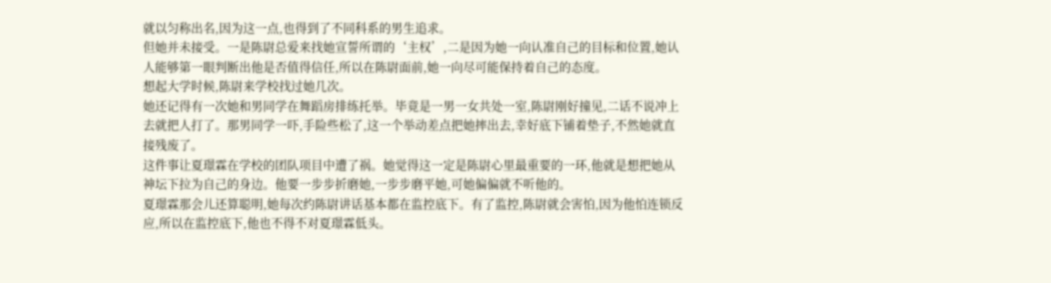就以匀称出名,因为这一点,也得到了不同科系的男生追求。
但她并未接受。一是陈尉总爱来找她宣誓所谓的‘主权’,二是因为她一向认准自己的目标和位置,她认人能够第一眼判断出他是否值得信任,所以在陈尉面前,她一向尽可能保持着自己的态度。
想起大学时候,陈尉来学校找过她几次。
她还记得有一次她和男同学在舞蹈房排练托举。毕竟是一男一女共处一室,陈尉刚好撞见,二话不说冲上去就把人打了。那男同学一吓,手险些松了,这一个举动差点把她摔出去,幸好底下铺着垫子,不然她就直接残废了。
这件事让夏璟霖在学校的团队项目中遭了祸。她觉得这一定是陈尉心里最重要的一环,他就是想把她从神坛下拉为自己的身边。他要一步步折磨她,一步步磨平她,可她偏偏就不听他的。
夏璟霖那会儿还算聪明,她每次约陈尉讲话基本都在监控底下。有了监控,陈尉就会害怕,因为他怕连锁反应,所以在监控底下,他也不得不对夏璟霖低头。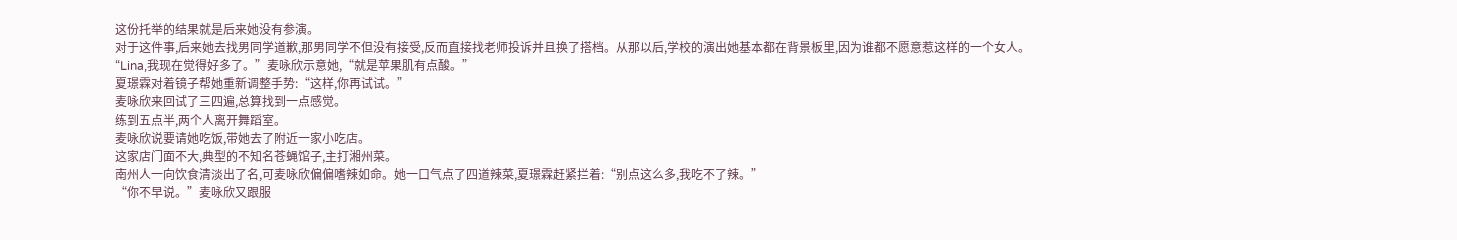这份托举的结果就是后来她没有参演。
对于这件事,后来她去找男同学道歉,那男同学不但没有接受,反而直接找老师投诉并且换了搭档。从那以后,学校的演出她基本都在背景板里,因为谁都不愿意惹这样的一个女人。
“Lina,我现在觉得好多了。”麦咏欣示意她,“就是苹果肌有点酸。”
夏璟霖对着镜子帮她重新调整手势:“这样,你再试试。”
麦咏欣来回试了三四遍,总算找到一点感觉。
练到五点半,两个人离开舞蹈室。
麦咏欣说要请她吃饭,带她去了附近一家小吃店。
这家店门面不大,典型的不知名苍蝇馆子,主打湘州菜。
南州人一向饮食清淡出了名,可麦咏欣偏偏嗜辣如命。她一口气点了四道辣菜,夏璟霖赶紧拦着:“别点这么多,我吃不了辣。”
“你不早说。”麦咏欣又跟服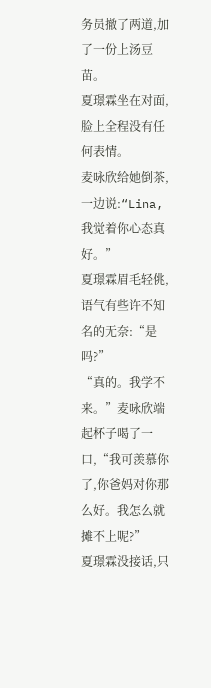务员撤了两道,加了一份上汤豆苗。
夏璟霖坐在对面,脸上全程没有任何表情。
麦咏欣给她倒茶,一边说:“Lina,我觉着你心态真好。”
夏璟霖眉毛轻佻,语气有些许不知名的无奈:“是吗?”
“真的。我学不来。”麦咏欣端起杯子喝了一口,“我可羡慕你了,你爸妈对你那么好。我怎么就摊不上呢?”
夏璟霖没接话,只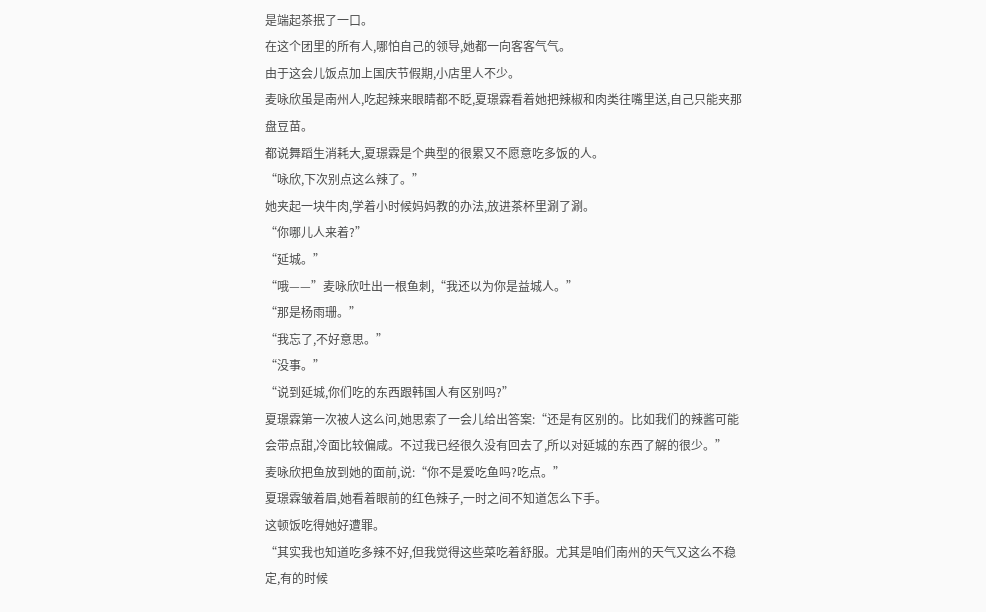是端起茶抿了一口。
在这个团里的所有人,哪怕自己的领导,她都一向客客气气。
由于这会儿饭点加上国庆节假期,小店里人不少。
麦咏欣虽是南州人,吃起辣来眼睛都不眨,夏璟霖看着她把辣椒和肉类往嘴里送,自己只能夹那盘豆苗。
都说舞蹈生消耗大,夏璟霖是个典型的很累又不愿意吃多饭的人。
“咏欣,下次别点这么辣了。”
她夹起一块牛肉,学着小时候妈妈教的办法,放进茶杯里涮了涮。
“你哪儿人来着?”
“延城。”
“哦——”麦咏欣吐出一根鱼刺,“我还以为你是益城人。”
“那是杨雨珊。”
“我忘了,不好意思。”
“没事。”
“说到延城,你们吃的东西跟韩国人有区别吗?”
夏璟霖第一次被人这么问,她思索了一会儿给出答案:“还是有区别的。比如我们的辣酱可能会带点甜,冷面比较偏咸。不过我已经很久没有回去了,所以对延城的东西了解的很少。”
麦咏欣把鱼放到她的面前,说:“你不是爱吃鱼吗?吃点。”
夏璟霖皱着眉,她看着眼前的红色辣子,一时之间不知道怎么下手。
这顿饭吃得她好遭罪。
“其实我也知道吃多辣不好,但我觉得这些菜吃着舒服。尤其是咱们南州的天气又这么不稳定,有的时候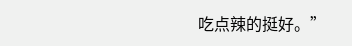吃点辣的挺好。”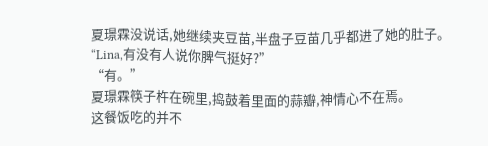夏璟霖没说话,她继续夹豆苗,半盘子豆苗几乎都进了她的肚子。
“Lina,有没有人说你脾气挺好?”
“有。”
夏璟霖筷子杵在碗里,捣鼓着里面的蒜瓣,神情心不在焉。
这餐饭吃的并不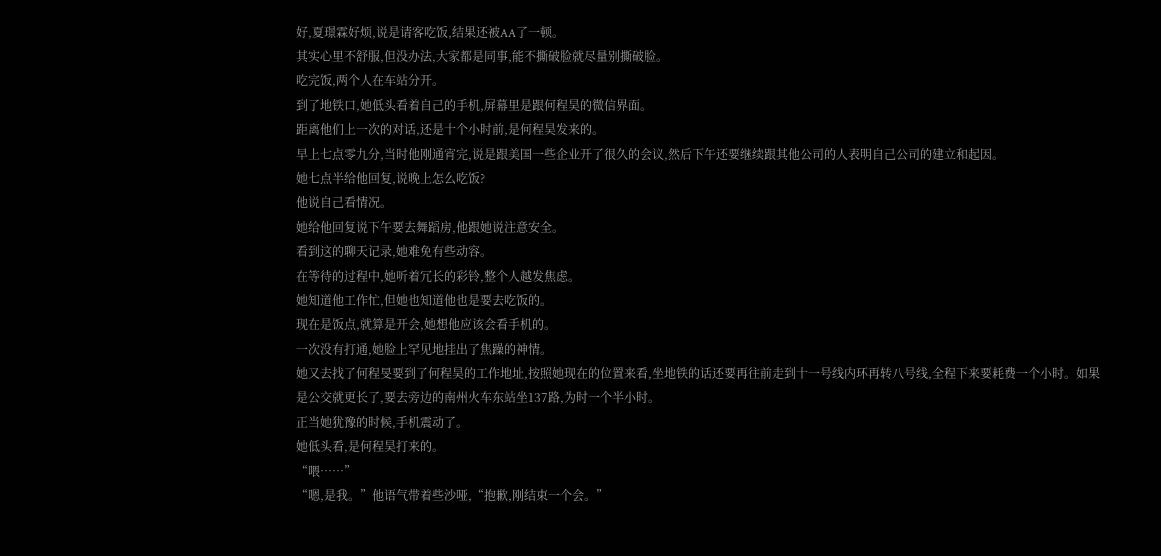好,夏璟霖好烦,说是请客吃饭,结果还被AA了一顿。
其实心里不舒服,但没办法,大家都是同事,能不撕破脸就尽量别撕破脸。
吃完饭,两个人在车站分开。
到了地铁口,她低头看着自己的手机,屏幕里是跟何程昊的微信界面。
距离他们上一次的对话,还是十个小时前,是何程昊发来的。
早上七点零九分,当时他刚通宵完,说是跟美国一些企业开了很久的会议,然后下午还要继续跟其他公司的人表明自己公司的建立和起因。
她七点半给他回复,说晚上怎么吃饭?
他说自己看情况。
她给他回复说下午要去舞蹈房,他跟她说注意安全。
看到这的聊天记录,她难免有些动容。
在等待的过程中,她听着冗长的彩铃,整个人越发焦虑。
她知道他工作忙,但她也知道他也是要去吃饭的。
现在是饭点,就算是开会,她想他应该会看手机的。
一次没有打通,她脸上罕见地挂出了焦躁的神情。
她又去找了何程旻要到了何程昊的工作地址,按照她现在的位置来看,坐地铁的话还要再往前走到十一号线内环再转八号线,全程下来要耗费一个小时。如果是公交就更长了,要去旁边的南州火车东站坐137路,为时一个半小时。
正当她犹豫的时候,手机震动了。
她低头看,是何程昊打来的。
“喂……”
“嗯,是我。”他语气带着些沙哑,“抱歉,刚结束一个会。”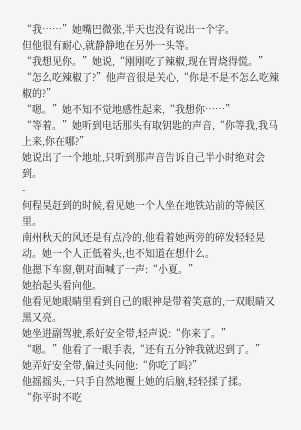“我……”她嘴巴微张,半天也没有说出一个字。
但他很有耐心,就静静地在另外一头等。
“我想见你。”她说,“刚刚吃了辣椒,现在胃烧得慌。”
“怎么吃辣椒了?”他声音很是关心,“你是不是不怎么吃辣椒的?”
“嗯。”她不知不觉地感性起来,“我想你……”
“等着。”她听到电话那头有取钥匙的声音,“你等我,我马上来,你在哪?”
她说出了一个地址,只听到那声音告诉自己半小时绝对会到。
-
何程昊赶到的时候,看见她一个人坐在地铁站前的等候区里。
南州秋天的风还是有点冷的,他看着她两旁的碎发轻轻晃动。她一个人正低着头,也不知道在想什么。
他摁下车窗,朝对面喊了一声:“小夏。”
她抬起头看向他。
他看见她眼睛里看到自己的眼神是带着笑意的,一双眼睛又黑又亮。
她坐进副驾驶,系好安全带,轻声说:“你来了。”
“嗯。”他看了一眼手表,“还有五分钟我就迟到了。”
她弄好安全带,偏过头问他:“你吃了吗?”
他摇摇头,一只手自然地覆上她的后脑,轻轻揉了揉。
“你平时不吃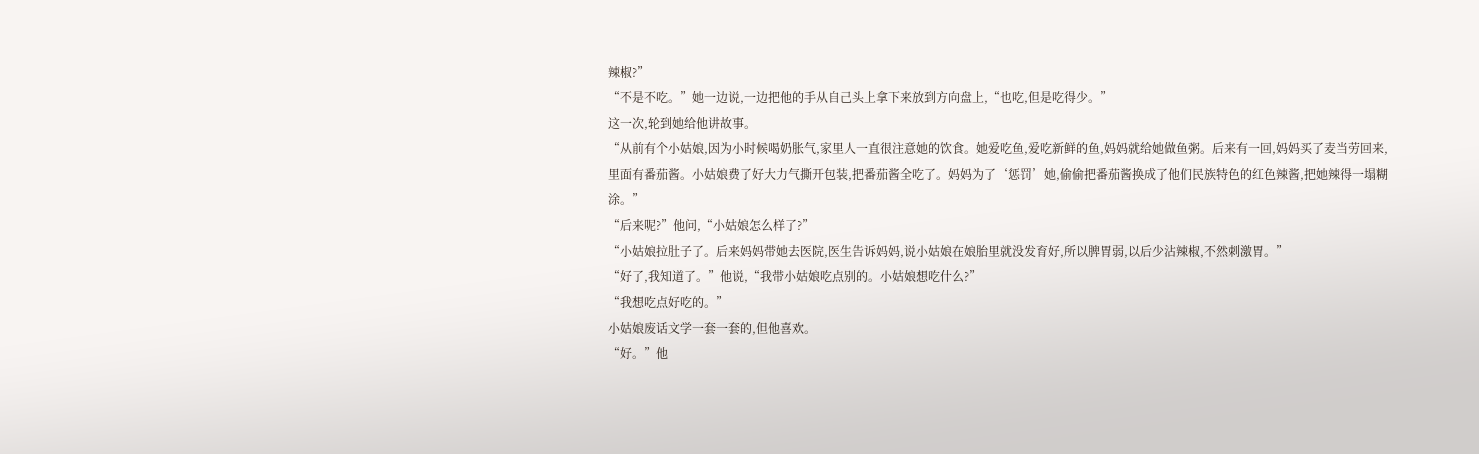辣椒?”
“不是不吃。”她一边说,一边把他的手从自己头上拿下来放到方向盘上,“也吃,但是吃得少。”
这一次,轮到她给他讲故事。
“从前有个小姑娘,因为小时候喝奶胀气,家里人一直很注意她的饮食。她爱吃鱼,爱吃新鲜的鱼,妈妈就给她做鱼粥。后来有一回,妈妈买了麦当劳回来,里面有番茄酱。小姑娘费了好大力气撕开包装,把番茄酱全吃了。妈妈为了‘惩罚’她,偷偷把番茄酱换成了他们民族特色的红色辣酱,把她辣得一塌糊涂。”
“后来呢?”他问,“小姑娘怎么样了?”
“小姑娘拉肚子了。后来妈妈带她去医院,医生告诉妈妈,说小姑娘在娘胎里就没发育好,所以脾胃弱,以后少沾辣椒,不然刺激胃。”
“好了,我知道了。”他说,“我带小姑娘吃点别的。小姑娘想吃什么?”
“我想吃点好吃的。”
小姑娘废话文学一套一套的,但他喜欢。
“好。”他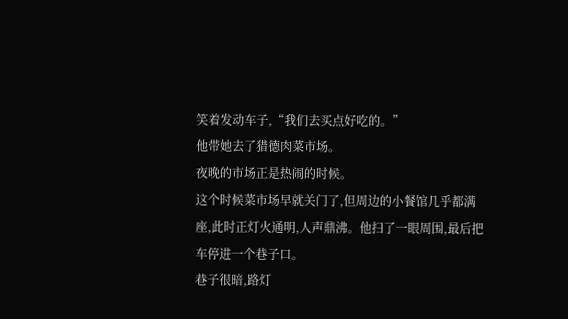笑着发动车子,“我们去买点好吃的。”
他带她去了猎德肉菜市场。
夜晚的市场正是热闹的时候。
这个时候菜市场早就关门了,但周边的小餐馆几乎都满座,此时正灯火通明,人声鼎沸。他扫了一眼周围,最后把车停进一个巷子口。
巷子很暗,路灯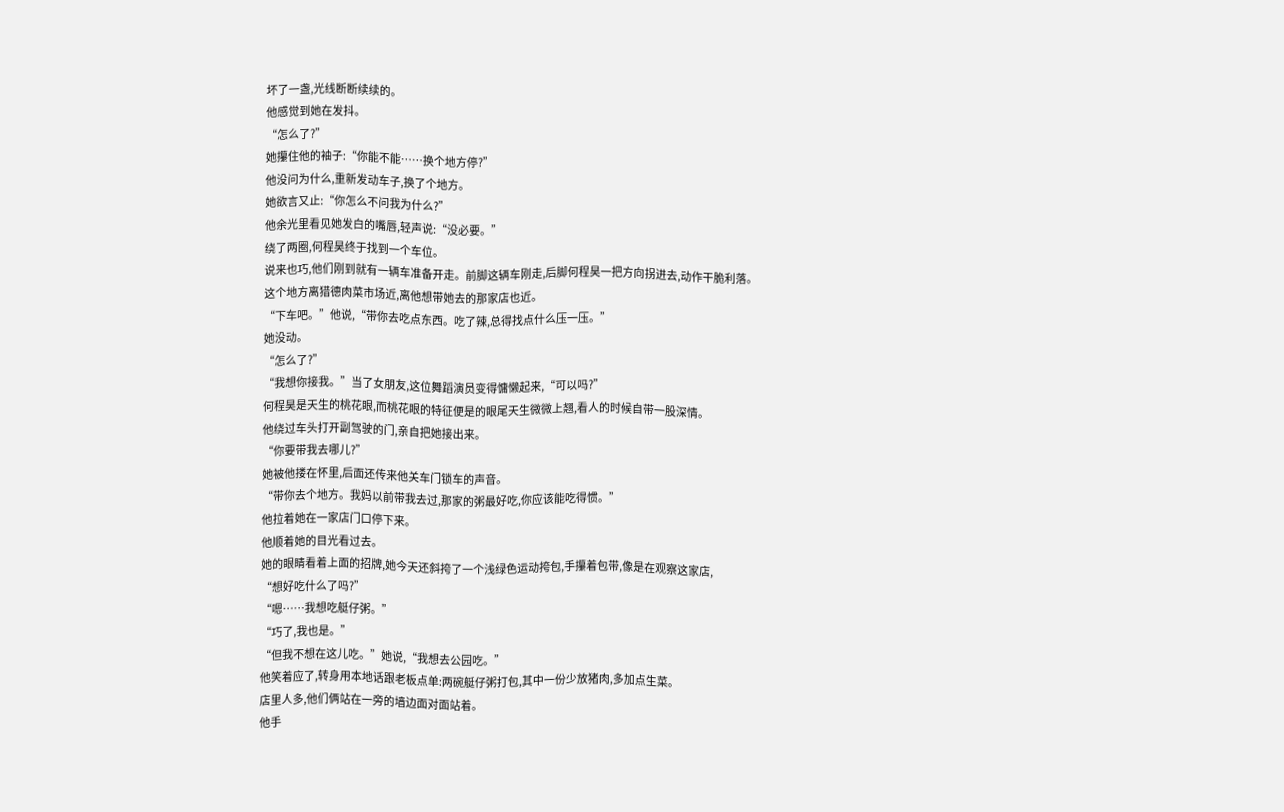坏了一盏,光线断断续续的。
他感觉到她在发抖。
“怎么了?”
她攥住他的袖子:“你能不能……换个地方停?”
他没问为什么,重新发动车子,换了个地方。
她欲言又止:“你怎么不问我为什么?”
他余光里看见她发白的嘴唇,轻声说:“没必要。”
绕了两圈,何程昊终于找到一个车位。
说来也巧,他们刚到就有一辆车准备开走。前脚这辆车刚走,后脚何程昊一把方向拐进去,动作干脆利落。
这个地方离猎德肉菜市场近,离他想带她去的那家店也近。
“下车吧。”他说,“带你去吃点东西。吃了辣,总得找点什么压一压。”
她没动。
“怎么了?”
“我想你接我。”当了女朋友,这位舞蹈演员变得慵懒起来,“可以吗?”
何程昊是天生的桃花眼,而桃花眼的特征便是的眼尾天生微微上翘,看人的时候自带一股深情。
他绕过车头打开副驾驶的门,亲自把她接出来。
“你要带我去哪儿?”
她被他搂在怀里,后面还传来他关车门锁车的声音。
“带你去个地方。我妈以前带我去过,那家的粥最好吃,你应该能吃得惯。”
他拉着她在一家店门口停下来。
他顺着她的目光看过去。
她的眼睛看着上面的招牌,她今天还斜挎了一个浅绿色运动挎包,手攥着包带,像是在观察这家店,
“想好吃什么了吗?”
“嗯……我想吃艇仔粥。”
“巧了,我也是。”
“但我不想在这儿吃。”她说,“我想去公园吃。”
他笑着应了,转身用本地话跟老板点单:两碗艇仔粥打包,其中一份少放猪肉,多加点生菜。
店里人多,他们俩站在一旁的墙边面对面站着。
他手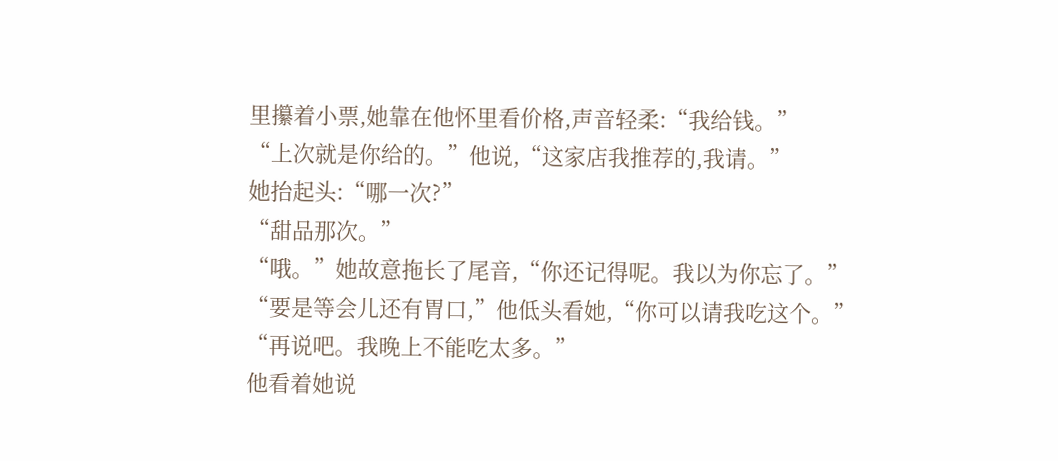里攥着小票,她靠在他怀里看价格,声音轻柔:“我给钱。”
“上次就是你给的。”他说,“这家店我推荐的,我请。”
她抬起头:“哪一次?”
“甜品那次。”
“哦。”她故意拖长了尾音,“你还记得呢。我以为你忘了。”
“要是等会儿还有胃口,”他低头看她,“你可以请我吃这个。”
“再说吧。我晚上不能吃太多。”
他看着她说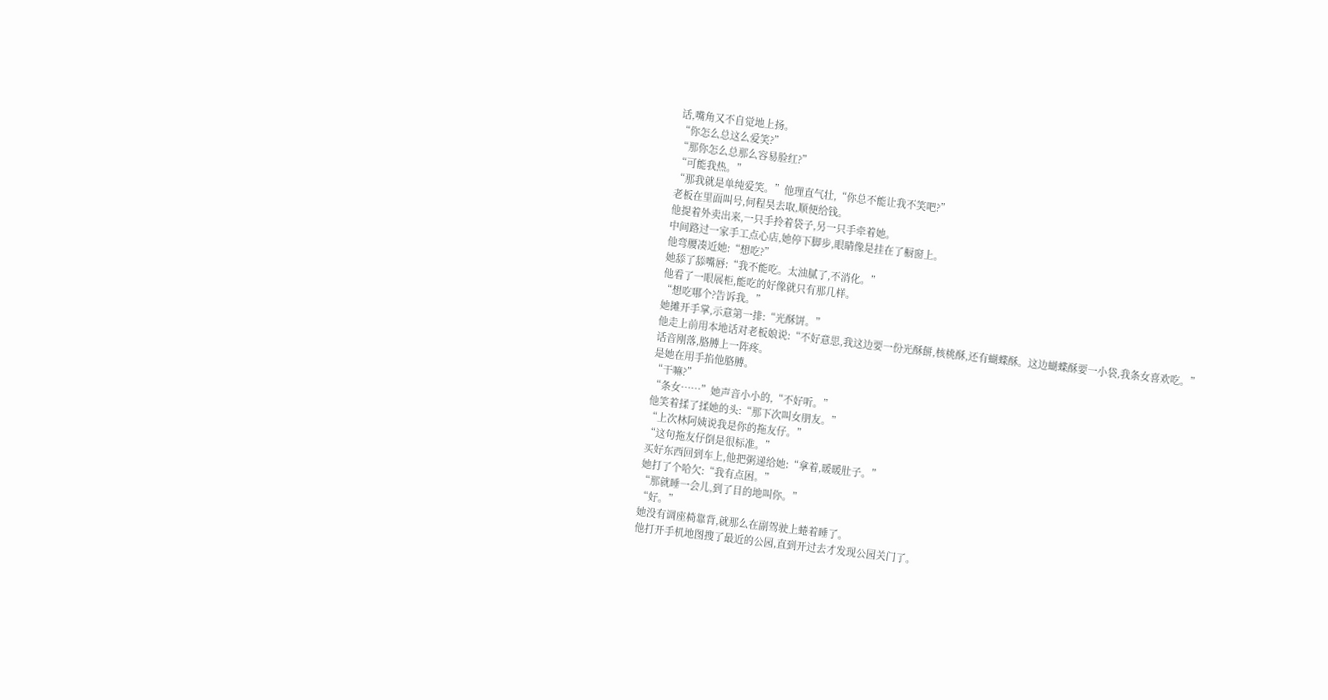话,嘴角又不自觉地上扬。
“你怎么总这么爱笑?”
“那你怎么总那么容易脸红?”
“可能我热。”
“那我就是单纯爱笑。”他理直气壮,“你总不能让我不笑吧?”
老板在里面叫号,何程昊去取,顺便给钱。
他提着外卖出来,一只手拎着袋子,另一只手牵着她。
中间路过一家手工点心店,她停下脚步,眼睛像是挂在了橱窗上。
他弯腰凑近她:“想吃?”
她舔了舔嘴唇:“我不能吃。太油腻了,不消化。”
他看了一眼展柜,能吃的好像就只有那几样。
“想吃哪个?告诉我。”
她摊开手掌,示意第一排:“光酥饼。”
他走上前用本地话对老板娘说:“不好意思,我这边要一份光酥餅,核桃酥,还有蝴蝶酥。这边蝴蝶酥要一小袋,我条女喜欢吃。”
话音刚落,胳膊上一阵疼。
是她在用手掐他胳膊。
“干嘛?”
“条女……”她声音小小的,“不好听。”
他笑着揉了揉她的头:“那下次叫女朋友。”
“上次林阿姨说我是你的拖友仔。”
“这句拖友仔倒是很标准。”
买好东西回到车上,他把粥递给她:“拿着,暖暖肚子。”
她打了个哈欠:“我有点困。”
“那就睡一会儿,到了目的地叫你。”
“好。”
她没有调座椅靠背,就那么在副驾驶上蜷着睡了。
他打开手机地图搜了最近的公园,直到开过去才发现公园关门了。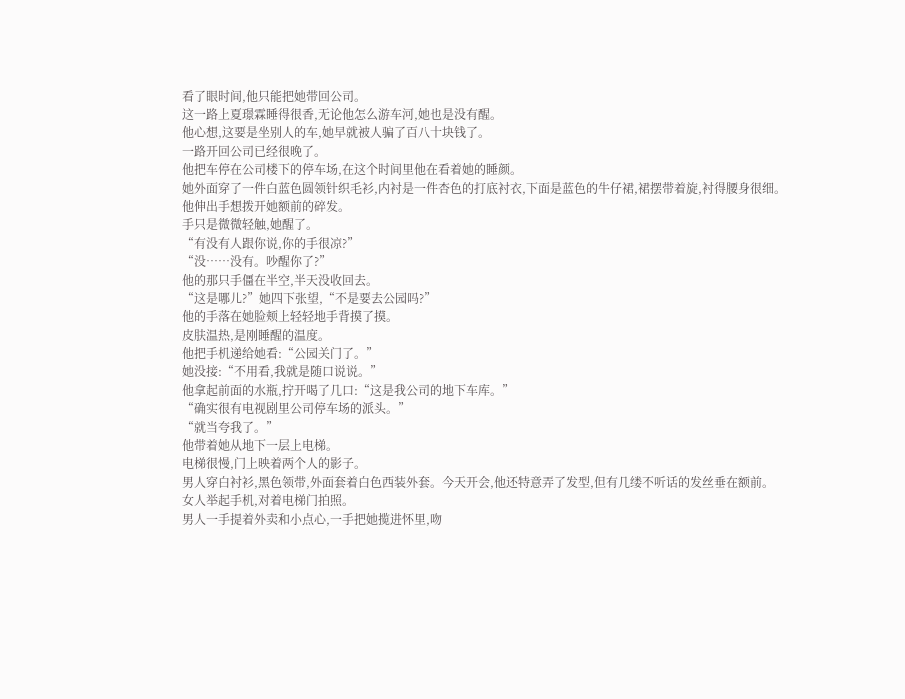看了眼时间,他只能把她带回公司。
这一路上夏璟霖睡得很香,无论他怎么游车河,她也是没有醒。
他心想,这要是坐别人的车,她早就被人骗了百八十块钱了。
一路开回公司已经很晚了。
他把车停在公司楼下的停车场,在这个时间里他在看着她的睡颜。
她外面穿了一件白蓝色圆领针织毛衫,内衬是一件杏色的打底衬衣,下面是蓝色的牛仔裙,裙摆带着旋,衬得腰身很细。
他伸出手想拨开她额前的碎发。
手只是微微轻触,她醒了。
“有没有人跟你说,你的手很凉?”
“没……没有。吵醒你了?”
他的那只手僵在半空,半天没收回去。
“这是哪儿?”她四下张望,“不是要去公园吗?”
他的手落在她脸颊上轻轻地手背摸了摸。
皮肤温热,是刚睡醒的温度。
他把手机递给她看:“公园关门了。”
她没接:“不用看,我就是随口说说。”
他拿起前面的水瓶,拧开喝了几口:“这是我公司的地下车库。”
“确实很有电视剧里公司停车场的派头。”
“就当夸我了。”
他带着她从地下一层上电梯。
电梯很慢,门上映着两个人的影子。
男人穿白衬衫,黑色领带,外面套着白色西装外套。今天开会,他还特意弄了发型,但有几缕不听话的发丝垂在额前。
女人举起手机,对着电梯门拍照。
男人一手提着外卖和小点心,一手把她揽进怀里,吻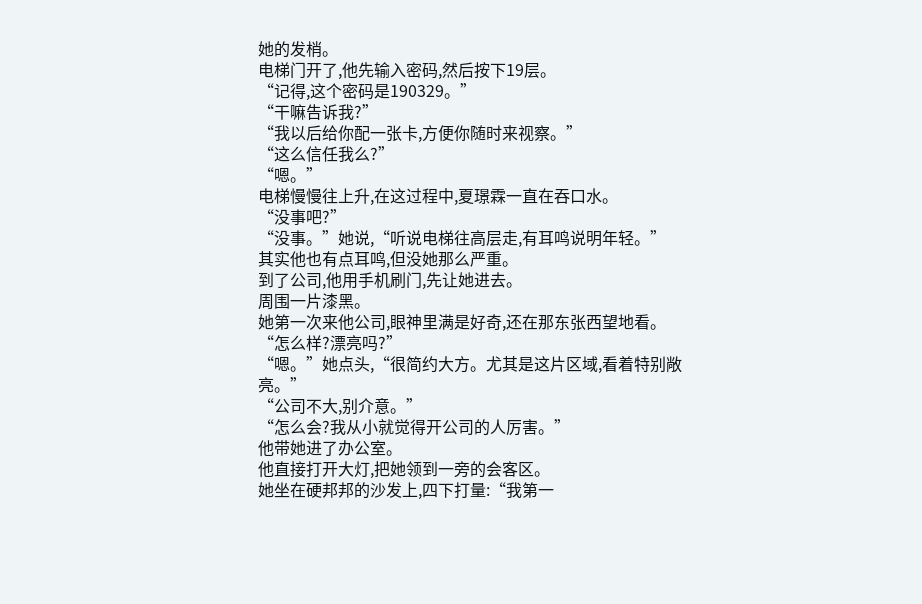她的发梢。
电梯门开了,他先输入密码,然后按下19层。
“记得,这个密码是190329。”
“干嘛告诉我?”
“我以后给你配一张卡,方便你随时来视察。”
“这么信任我么?”
“嗯。”
电梯慢慢往上升,在这过程中,夏璟霖一直在吞口水。
“没事吧?”
“没事。”她说,“听说电梯往高层走,有耳鸣说明年轻。”
其实他也有点耳鸣,但没她那么严重。
到了公司,他用手机刷门,先让她进去。
周围一片漆黑。
她第一次来他公司,眼神里满是好奇,还在那东张西望地看。
“怎么样?漂亮吗?”
“嗯。”她点头,“很简约大方。尤其是这片区域,看着特别敞亮。”
“公司不大,别介意。”
“怎么会?我从小就觉得开公司的人厉害。”
他带她进了办公室。
他直接打开大灯,把她领到一旁的会客区。
她坐在硬邦邦的沙发上,四下打量:“我第一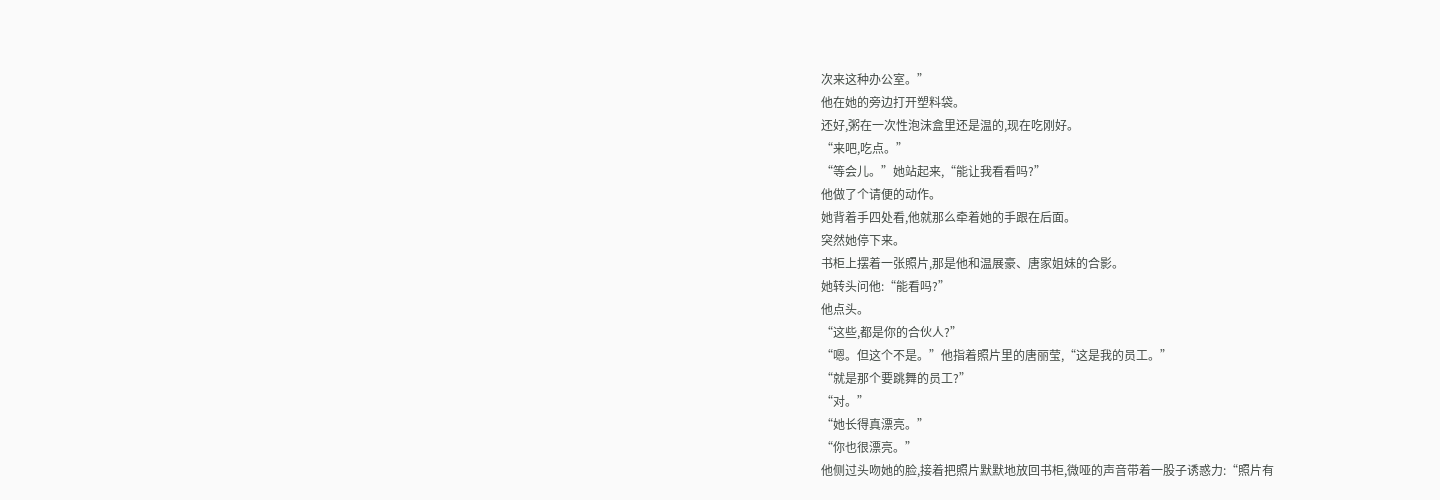次来这种办公室。”
他在她的旁边打开塑料袋。
还好,粥在一次性泡沫盒里还是温的,现在吃刚好。
“来吧,吃点。”
“等会儿。”她站起来,“能让我看看吗?”
他做了个请便的动作。
她背着手四处看,他就那么牵着她的手跟在后面。
突然她停下来。
书柜上摆着一张照片,那是他和温展豪、唐家姐妹的合影。
她转头问他:“能看吗?”
他点头。
“这些,都是你的合伙人?”
“嗯。但这个不是。”他指着照片里的唐丽莹,“这是我的员工。”
“就是那个要跳舞的员工?”
“对。”
“她长得真漂亮。”
“你也很漂亮。”
他侧过头吻她的脸,接着把照片默默地放回书柜,微哑的声音带着一股子诱惑力:“照片有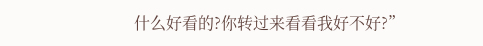什么好看的?你转过来看看我好不好?”